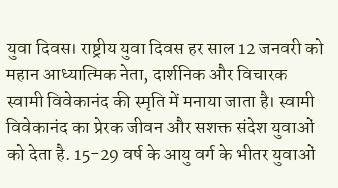युवा दिवस। राष्ट्रीय युवा दिवस हर साल 12 जनवरी को महान आध्यात्मिक नेता, दार्शनिक और विचारक स्वामी विवेकानंद की स्मृति में मनाया जाता है। स्वामी विवेकानंद का प्रेरक जीवन और सशक्त संदेश युवाओं को देता है. 15-29 वर्ष के आयु वर्ग के भीतर युवाओं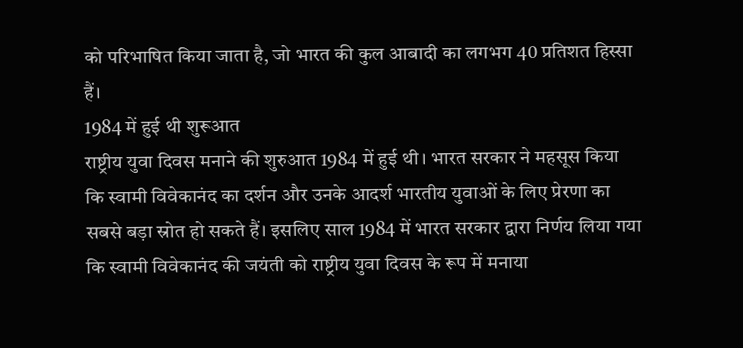को परिभाषित किया जाता है, जो भारत की कुल आबादी का लगभग 40 प्रतिशत हिस्सा हैं।
1984 में हुई थी शुरूआत
राष्ट्रीय युवा दिवस मनाने की शुरुआत 1984 में हुई थी। भारत सरकार ने महसूस किया कि स्वामी विवेकानंद का दर्शन और उनके आदर्श भारतीय युवाओं के लिए प्रेरणा का सबसे बड़ा स्रोत हो सकते हैं। इसलिए साल 1984 में भारत सरकार द्वारा निर्णय लिया गया कि स्वामी विवेकानंद की जयंती को राष्ट्रीय युवा दिवस के रूप में मनाया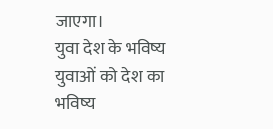जाएगा।
युवा देश के भविष्य
युवाओं को देश का भविष्य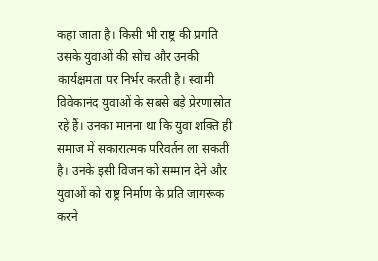कहा जाता है। किसी भी राष्ट्र की प्रगति उसके युवाओं की सोच और उनकी कार्यक्षमता पर निर्भर करती है। स्वामी विवेकानंद युवाओं के सबसे बड़े प्रेरणास्रोत रहे हैं। उनका मानना था कि युवा शक्ति ही समाज में सकारात्मक परिवर्तन ला सकती है। उनके इसी विजन को सम्मान देने और युवाओं को राष्ट्र निर्माण के प्रति जागरूक करने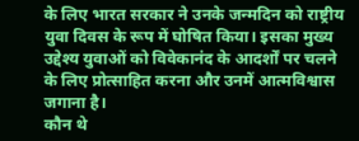के लिए भारत सरकार ने उनके जन्मदिन को राष्ट्रीय युवा दिवस के रूप में घोषित किया। इसका मुख्य उद्देश्य युवाओं को विवेकानंद के आदर्शों पर चलने के लिए प्रोत्साहित करना और उनमें आत्मविश्वास जगाना है।
कौन थे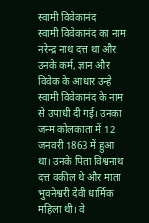स्वामी विवेकानंद
स्वामी विवेकानंद का नाम नरेन्द्र नाथ दत्त था और उनके कर्म, ज्ञान और विवेक के आधार उन्हे स्वामी विवेकानंद के नाम से उपाधी दी गई। उनका जन्म कोलकाता में 12 जनवरी 1863 में हुआ था। उनके पिता विश्वनाथ दत्त वकील थे और माता भुवनेश्वरी देवी धार्मिक महिला थी। वे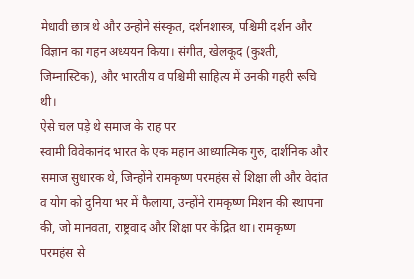मेधावी छात्र थे और उन्होने संस्कृत, दर्शनशास्त्र, पश्चिमी दर्शन और विज्ञान का गहन अध्ययन किया। संगीत, खेलकूद (कुश्ती, जिम्नास्टिक), और भारतीय व पश्चिमी साहित्य में उनकी गहरी रूचि थी।
ऐसे चल पड़े थे समाज के राह पर
स्वामी विवेकानंद भारत के एक महान आध्यात्मिक गुरु, दार्शनिक और समाज सुधारक थे, जिन्होंने रामकृष्ण परमहंस से शिक्षा ली और वेदांत व योग को दुनिया भर में फैलाया, उन्होंने रामकृष्ण मिशन की स्थापना की, जो मानवता, राष्ट्रवाद और शिक्षा पर केंद्रित था। रामकृष्ण परमहंस से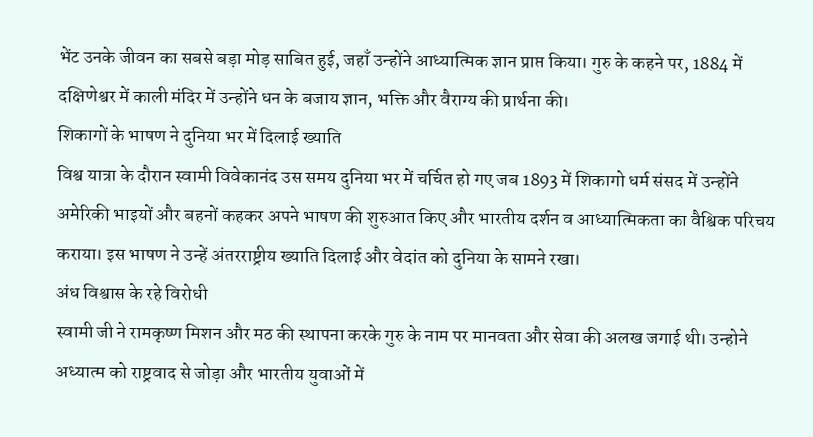भेंट उनके जीवन का सबसे बड़ा मोड़ साबित हुई, जहाँ उन्होंने आध्यात्मिक ज्ञान प्राप्त किया। गुरु के कहने पर, 1884 में दक्षिणेश्वर में काली मंदिर में उन्होंने धन के बजाय ज्ञान, भक्ति और वैराग्य की प्रार्थना की।
शिकागों के भाषण ने दुनिया भर में दिलाई ख्याति
विश्व यात्रा के दौरान स्वामी विवेकानंद उस समय दुनिया भर में चर्चित हो गए जब 1893 में शिकागो धर्म संसद में उन्होंने अमेरिकी भाइयों और बहनों कहकर अपने भाषण की शुरुआत किए और भारतीय दर्शन व आध्यात्मिकता का वैश्विक परिचय कराया। इस भाषण ने उन्हें अंतरराष्ट्रीय ख्याति दिलाई और वेदांत को दुनिया के सामने रखा।
अंध विश्वास के रहे विरोधी
स्वामी जी ने रामकृष्ण मिशन और मठ की स्थापना करके गुरु के नाम पर मानवता और सेवा की अलख जगाई थी। उन्होने अध्यात्म को राष्ट्रवाद से जोड़ा और भारतीय युवाओं में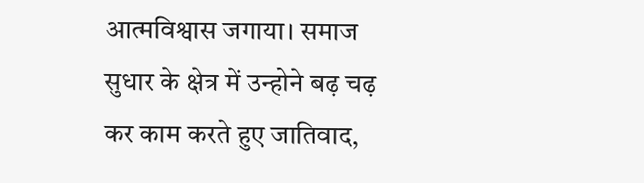आत्मविश्वास जगाया। समाज सुधार के क्षेत्र में उन्होने बढ़ चढ़ कर काम करते हुए जातिवाद,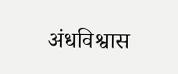अंधविश्वास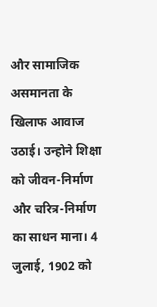और सामाजिक असमानता के खिलाफ आवाज उठाई। उन्होने शिक्षा को जीवन-निर्माण और चरित्र-निर्माण का साधन माना। 4 जुलाई, 1902 को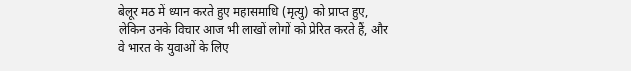बेलूर मठ में ध्यान करते हुए महासमाधि (मृत्यु) को प्राप्त हुए, लेकिन उनके विचार आज भी लाखों लोगों को प्रेरित करते हैं, और वे भारत के युवाओं के लिए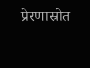प्रेरणास्रोत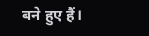बने हुए हैं।